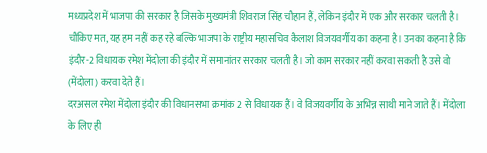मध्यप्रदेश में भाजपा की सरकार है जिसके मुख्यमंत्री शिवराज सिंह चौहान हैं, लेकिन इंदौर में एक और सरकार चलती है। चौंकिए मत, यह हम नहीं कह रहे बल्कि भाजपा के राष्ट्रीय महासचिव कैलाश विजयवर्गीय का कहना है। उनका कहना है कि इंदौर-2 विधायक रमेश मेंदोला की इंदौर में समानांतर सरकार चलती है। जो काम सरकार नहीं करवा सकती है उसे वो (मेंदोला) करवा देते हैं।
दरअसल रमेश मेंदोला इंदौर की विधानसभा क्रमांक 2 से विधायक हैं। वे विजयवर्गीय के अभिन्न साथी माने जाते हैं। मेंदोला के लिए ही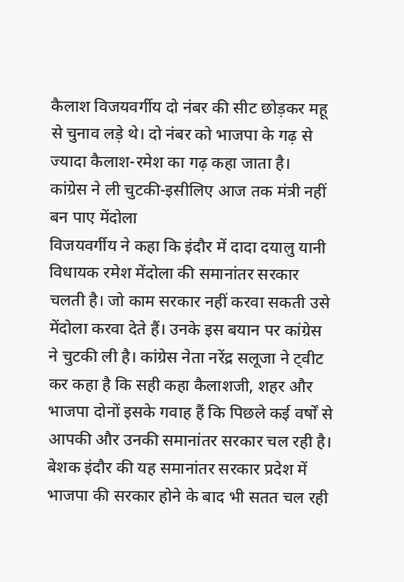कैलाश विजयवर्गीय दो नंबर की सीट छोड़कर महू से चुनाव लड़े थे। दो नंबर को भाजपा के गढ़ से ज्यादा कैलाश-रमेश का गढ़ कहा जाता है।
कांग्रेस ने ली चुटकी-इसीलिए आज तक मंत्री नहीं बन पाए मेंदोला
विजयवर्गीय ने कहा कि इंदौर में दादा दयालु यानी विधायक रमेश मेंदोला की समानांतर सरकार चलती है। जो काम सरकार नहीं करवा सकती उसे मेंदोला करवा देते हैं। उनके इस बयान पर कांग्रेस ने चुटकी ली है। कांग्रेस नेता नरेंद्र सलूजा ने ट्वीट कर कहा है कि सही कहा कैलाशजी, शहर और भाजपा दोनों इसके गवाह हैं कि पिछले कई वर्षों से आपकी और उनकी समानांतर सरकार चल रही है। बेशक इंदौर की यह समानांतर सरकार प्रदेश में भाजपा की सरकार होने के बाद भी सतत चल रही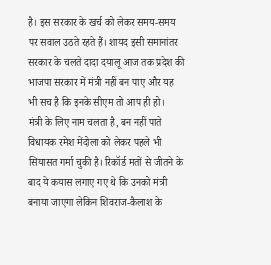है। इस सरकार के खर्च को लेकर समय-समय पर सवाल उठते रहते हैं। शायद इसी समानांतर सरकार के चलते दादा दयालू आज तक प्रदेश की भाजपा सरकार में मंत्री नहीं बन पाए और यह भी सच है कि इनके सीएम तो आप ही हो।
मंत्री के लिए नाम चलता है, बन नहीं पाते
विधायक रमेश मेंदोला को लेकर पहले भी सियासत गर्मा चुकी है। रिकॉर्ड मतों से जीतने के बाद ये कयास लगाए गए थे कि उनको मंत्री बनाया जाएगा लेकिन शिवराज-कैलाश के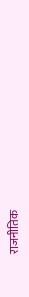राजनीतिक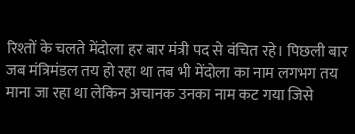रिश्तों के चलते मेंदोला हर बार मंत्री पद से वंचित रहे। पिछली बार जब मंत्रिमंडल तय हो रहा था तब भी मेंदोला का नाम लगभग तय माना जा रहा था लेकिन अचानक उनका नाम कट गया जिसे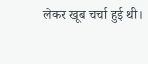लेकर खूब चर्चा हुई थी।